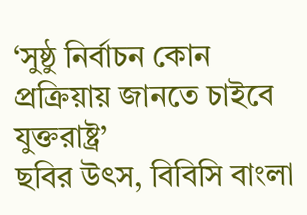‘সুষ্ঠু নির্বাচন কোন প্রক্রিয়ায় জানতে চাইবে যুক্তরাষ্ট্র’
ছবির উৎস, বিবিসি বাংলা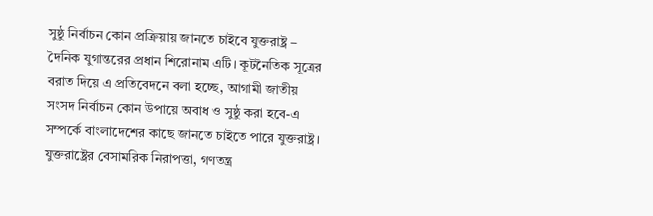সুষ্ঠু নির্বাচন কোন প্রক্রিয়ায় জানতে চাইবে যুক্তরাষ্ট্র – দৈনিক যুগান্তরের প্রধান শিরোনাম এটি। কূটনৈতিক সূত্রের বরাত দিয়ে এ প্রতিবেদনে বলা হচ্ছে, আগামী জাতীয় সংসদ নির্বাচন কোন উপায়ে অবাধ ও সুষ্ঠু করা হবে-এ সম্পর্কে বাংলাদেশের কাছে জানতে চাইতে পারে যুক্তরাষ্ট্র।
যুক্তরাষ্ট্রের বেসামরিক নিরাপত্তা, গণতন্ত্র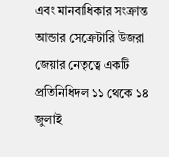এবং মানবাধিকার সংক্রান্ত আন্ডার সেক্রেটারি উজরা জেয়ার নেতৃত্বে একটি প্রতিনিধিদল ১১ থেকে ১৪ জুলাই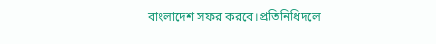বাংলাদেশ সফর করবে।প্রতিনিধিদলে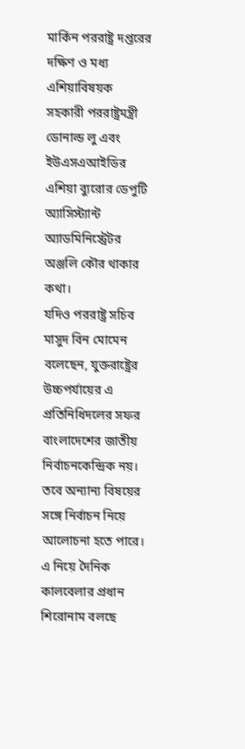মার্কিন পররাষ্ট্র দপ্তরের দক্ষিণ ও মধ্য এশিয়াবিষয়ক সহকারী পররাষ্ট্রমন্ত্রী ডোনাল্ড লু এবং ইউএসএআইডির এশিয়া ব্যুরোর ডেপুটি অ্যাসিস্ট্যান্ট অ্যাডমিনিস্ট্রেটর অঞ্জলি কৌর থাকার কথা।
যদিও পররাষ্ট্র সচিব মাসুদ বিন মোমেন বলেছেন, যুক্তরাষ্ট্রের উচ্চপর্যায়ের এ প্রতিনিধিদলের সফর বাংলাদেশের জাতীয় নির্বাচনকেন্দ্রিক নয়। তবে অন্যান্য বিষয়ের সঙ্গে নির্বাচন নিয়ে আলোচনা হতে পারে।
এ নিয়ে দৈনিক কালবেলার প্রধান শিরোনাম বলছে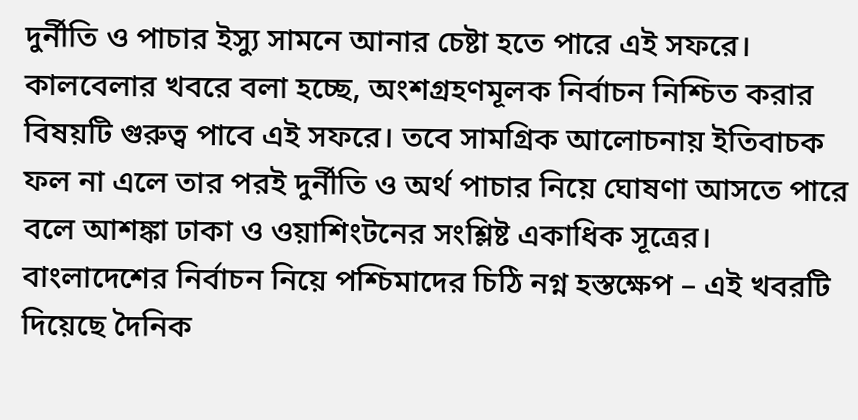দুর্নীতি ও পাচার ইস্যু সামনে আনার চেষ্টা হতে পারে এই সফরে। কালবেলার খবরে বলা হচ্ছে, অংশগ্রহণমূলক নির্বাচন নিশ্চিত করার বিষয়টি গুরুত্ব পাবে এই সফরে। তবে সামগ্রিক আলোচনায় ইতিবাচক ফল না এলে তার পরই দুর্নীতি ও অর্থ পাচার নিয়ে ঘোষণা আসতে পারে বলে আশঙ্কা ঢাকা ও ওয়াশিংটনের সংশ্লিষ্ট একাধিক সূত্রের।
বাংলাদেশের নির্বাচন নিয়ে পশ্চিমাদের চিঠি নগ্ন হস্তক্ষেপ – এই খবরটি দিয়েছে দৈনিক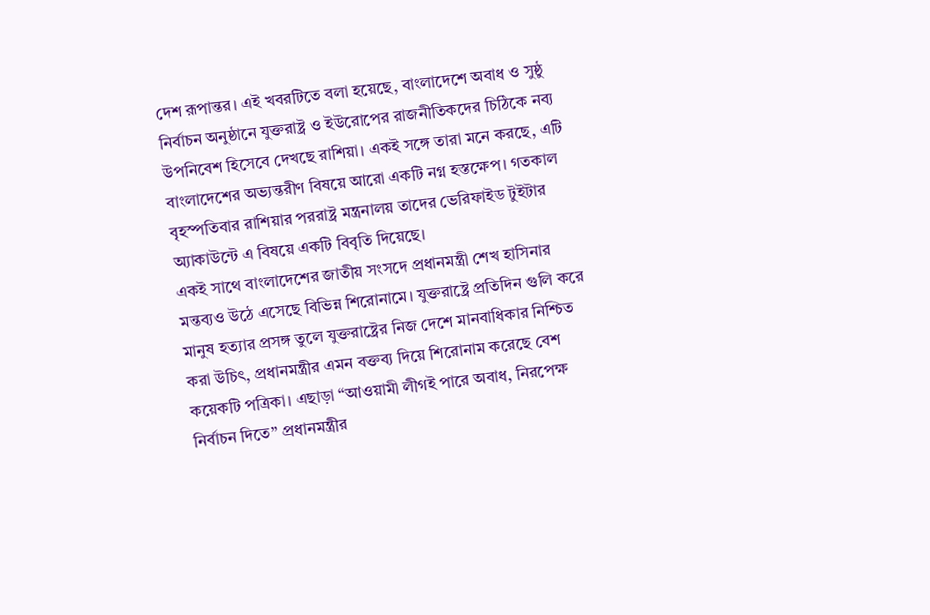দেশ রূপান্তর। এই খবরটিতে বলা হয়েছে, বাংলাদেশে অবাধ ও সুষ্ঠু নির্বাচন অনুষ্ঠানে যুক্তরাষ্ট্র ও ইউরোপের রাজনীতিকদের চিঠিকে নব্য উপনিবেশ হিসেবে দেখছে রাশিয়া। একই সঙ্গে তারা মনে করছে, এটি বাংলাদেশের অভ্যন্তরীণ বিষয়ে আরো একটি নগ্ন হস্তক্ষেপ। গতকাল বৃহস্পতিবার রাশিয়ার পররাষ্ট্র মন্ত্রনালয় তাদের ভেরিফাইড টুইটার অ্যাকাউন্টে এ বিষয়ে একটি বিবৃতি দিয়েছে।
একই সাথে বাংলাদেশের জাতীয় সংসদে প্রধানমন্ত্রী শেখ হাসিনার মন্তব্যও উঠে এসেছে বিভিন্ন শিরোনামে। যুক্তরাষ্ট্রে প্রতিদিন গুলি করে মানুষ হত্যার প্রসঙ্গ তুলে যুক্তরাষ্ট্রের নিজ দেশে মানবাধিকার নিশ্চিত করা উচিৎ, প্রধানমন্ত্রীর এমন বক্তব্য দিয়ে শিরোনাম করেছে বেশ কয়েকটি পত্রিকা। এছাড়া “আওয়ামী লীগই পারে অবাধ, নিরপেক্ষ নির্বাচন দিতে” প্রধানমন্ত্রীর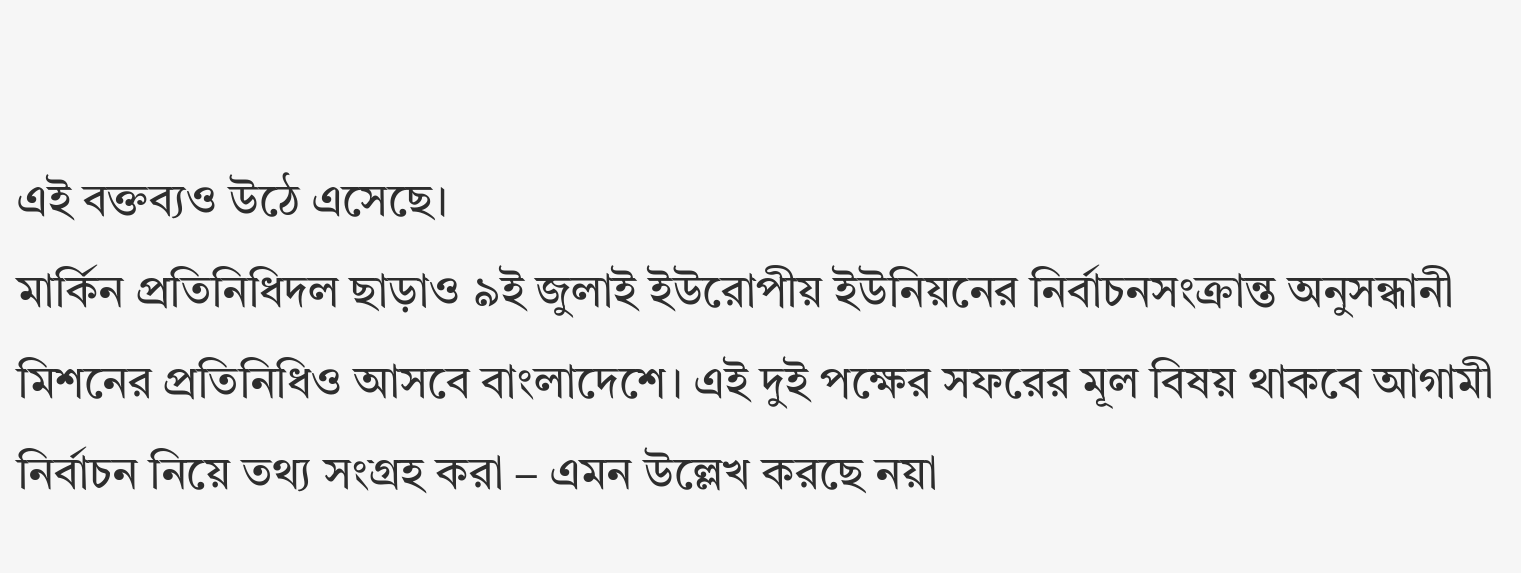এই বক্তব্যও উঠে এসেছে।
মার্কিন প্রতিনিধিদল ছাড়াও ৯ই জুলাই ইউরোপীয় ইউনিয়নের নির্বাচনসংক্রান্ত অনুসন্ধানী মিশনের প্রতিনিধিও আসবে বাংলাদেশে। এই দুই পক্ষের সফরের মূল বিষয় থাকবে আগামী নির্বাচন নিয়ে তথ্য সংগ্রহ করা – এমন উল্লেখ করছে নয়া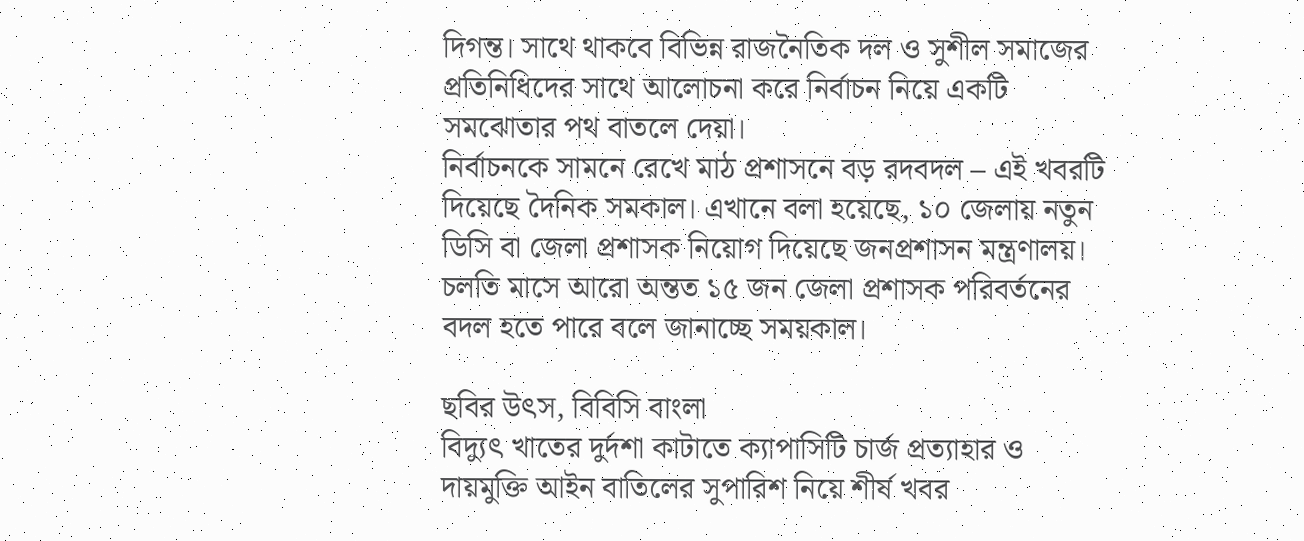দিগন্ত। সাথে থাকবে বিভিন্ন রাজনৈতিক দল ও সুশীল সমাজের প্রতিনিধিদের সাথে আলোচনা করে নির্বাচন নিয়ে একটি সমঝোতার পথ বাতলে দেয়া।
নির্বাচনকে সামনে রেখে মাঠ প্রশাসনে বড় রদবদল – এই খবরটি দিয়েছে দৈনিক সমকাল। এখানে বলা হয়েছে, ১০ জেলায় নতুন ডিসি বা জেলা প্রশাসক নিয়োগ দিয়েছে জনপ্রশাসন মন্ত্রণালয়। চলতি মাসে আরো অন্তত ১৫ জন জেলা প্রশাসক পরিবর্তনের বদল হতে পারে বলে জানাচ্ছে সময়কাল।

ছবির উৎস, বিবিসি বাংলা
বিদ্যুৎ খাতের দুর্দশা কাটাতে ক্যাপাসিটি চার্জ প্রত্যাহার ও দায়মুক্তি আইন বাতিলের সুপারিশ নিয়ে শীর্ষ খবর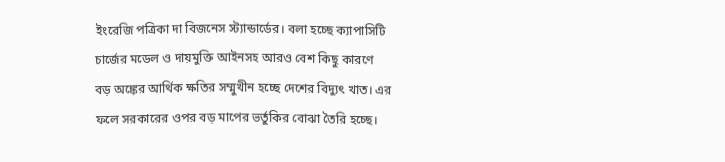ইংরেজি পত্রিকা দা বিজনেস স্ট্যান্ডার্ডের। বলা হচ্ছে ক্যাপাসিটি চার্জের মডেল ও দায়মুক্তি আইনসহ আরও বেশ কিছু কারণে বড় অঙ্কের আর্থিক ক্ষতির সম্মুখীন হচ্ছে দেশের বিদ্যুৎ খাত। এর ফলে সরকারের ওপর বড় মাপের ভর্তুকির বোঝা তৈরি হচ্ছে।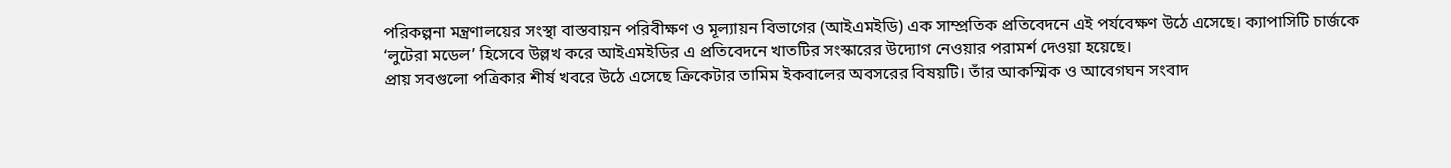পরিকল্পনা মন্ত্রণালয়ের সংস্থা বাস্তবায়ন পরিবীক্ষণ ও মূল্যায়ন বিভাগের (আইএমইডি) এক সাম্প্রতিক প্রতিবেদনে এই পর্যবেক্ষণ উঠে এসেছে। ক্যাপাসিটি চার্জকে ‘লুটেরা মডেল’ হিসেবে উল্লখ করে আইএমইডির এ প্রতিবেদনে খাতটির সংস্কারের উদ্যোগ নেওয়ার পরামর্শ দেওয়া হয়েছে।
প্রায় সবগুলো পত্রিকার শীর্ষ খবরে উঠে এসেছে ক্রিকেটার তামিম ইকবালের অবসরের বিষয়টি। তাঁর আকস্মিক ও আবেগঘন সংবাদ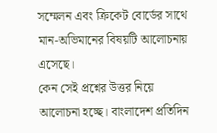সম্মেলন এবং ক্রিকেট বোর্ডের সাথে মান-অভিমানের বিষয়টি আলোচনায় এসেছে।
কেন সেই প্রশ্নের উত্তর নিয়ে আলোচনা হচ্ছে। বাংলাদেশ প্রতিদিন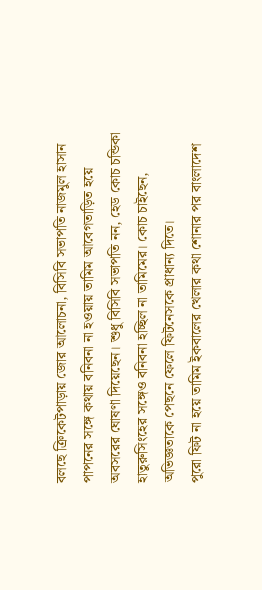বলছে ক্রিকেটপাড়ায় জোর আলোচনা, বিসিবি সভাপতি নাজমুল হাসান পাপনের সঙ্গে কথায় বনিবনা না হওয়ায় তামিম আবেগতাড়িত হয়ে অবসরের ঘোষণা দিয়েছেন। শুধু বিসিবি সভাপতি নন, হেড কোচ চন্ডিকা হাতুরুসিংহের সঙ্গেও বনিবনা হচ্ছিল না তামিমের। কোচ চাইছেন, অভিজ্ঞতাকে পেছনে ফেলে ফিটনেসকে প্রাধান্য দিতে।
পুরো ফিট না হয়ে তামিম ইকবালের খেলার কথা শোনার পর বাংলাদেশ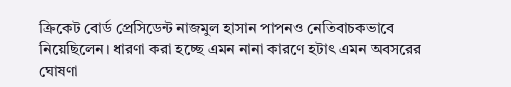ক্রিকেট বোর্ড প্রেসিডেন্ট নাজমুল হাসান পাপনও নেতিবাচকভাবে নিয়েছিলেন। ধারণা করা হচ্ছে এমন নানা কারণে হটাৎ এমন অবসরের ঘোষণা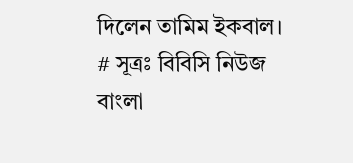দিলেন তামিম ইকবাল।
# সূত্রঃ বিবিসি নিউজ বাংলা